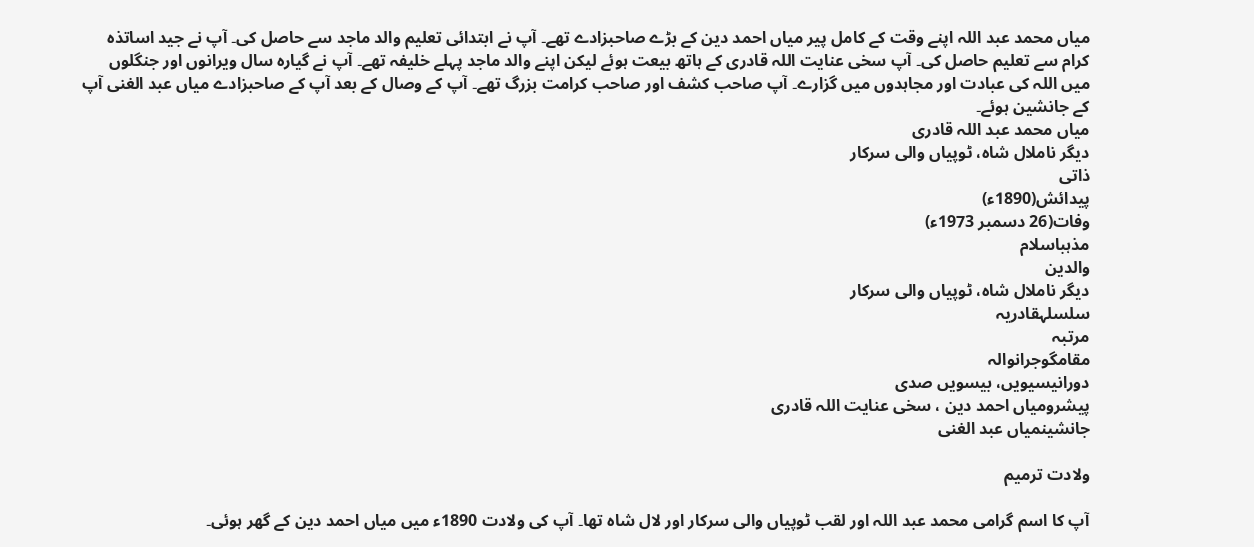میاں محمد عبد اللہ اپنے وقت کے کامل پیر میاں احمد دین کے بڑے صاحبزادے تھے۔ آپ نے ابتدائی تعلیم والد ماجد سے حاصل کی۔ آپ نے جید اساتذہ کرام سے تعلیم حاصل کی۔ آپ سخی عنایت اللہ قادری کے ہاتھ بیعت ہوئے لیکن اپنے والد ماجد پہلے خلیفہ تھے۔ آپ نے گیارہ سال ویرانوں اور جنگلوں میں اللہ کی عبادت اور مجاہدوں میں گزارے۔ آپ صاحب کشف اور صاحب کرامت بزرگ تھے۔ آپ کے وصال کے بعد آپ کے صاحبزادے میاں عبد الغنی آپ کے جانشین ہوئے۔
میاں محمد عبد اللہ قادری
دیگر ناملال شاہ، ٹوپیاں والی سرکار
ذاتی
پیدائش(1890ء)
وفات(26 دسمبر 1973ء)
مذہباسلام
والدین
دیگر ناملال شاہ، ٹوپیاں والی سرکار
سلسلہقادریہ
مرتبہ
مقامگوجرانوالہ
دورانیسیویں، بیسویں صدی
پیشرومیاں احمد دین ، سخی عنایت اللہ قادری
جانشینمیاں عبد الغنی

ولادت ترمیم

آپ کا اسم گرامی محمد عبد اللہ اور لقب ٹوپیاں والی سرکار اور لال شاہ تھا۔ آپ کی ولادت 1890ء میں میاں احمد دین کے گھر ہوئی۔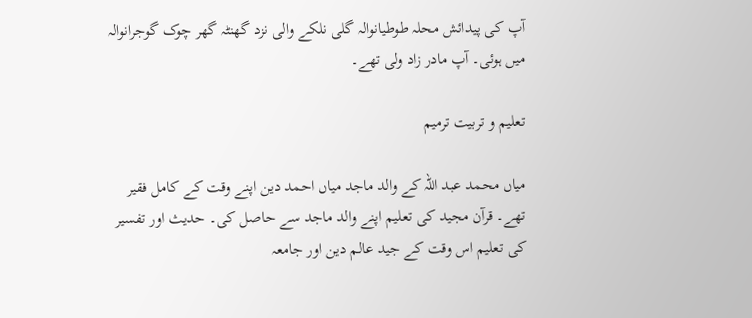آپ کی پیدائش محلہ طوطیانوالہ گلی نلکے والی نزد گھنٹہ گھر چوک گوجرانوالہ میں ہوئی۔ آپ مادر زاد ولی تھے۔

تعلیم و تربیت ترمیم

میاں محمد عبد اللہ کے والد ماجد میاں احمد دین اپنے وقت کے کامل فقیر تھے۔ قرآن مجید کی تعلیم اپنے والد ماجد سے حاصل کی۔ حدیث اور تفسیر کی تعلیم اس وقت کے جید عالم دین اور جامعہ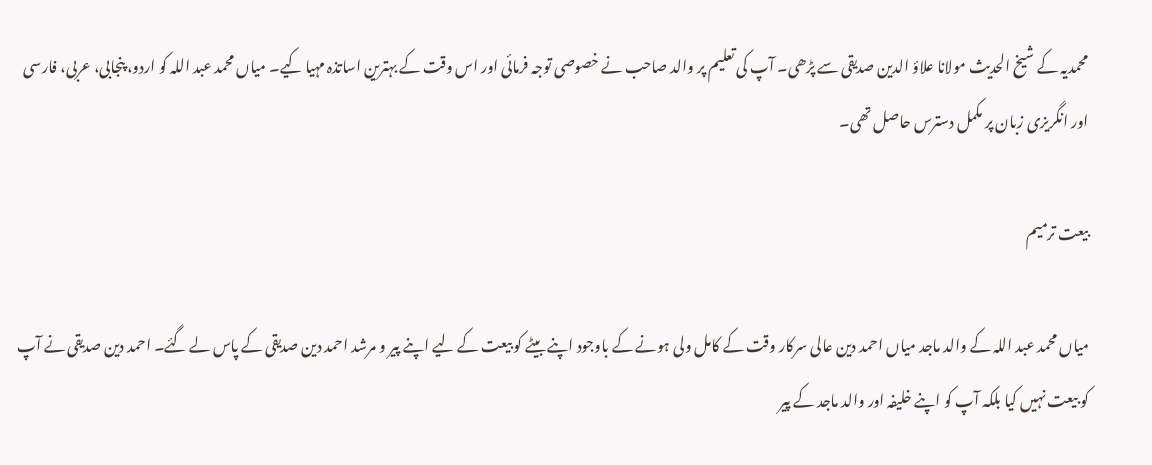محمدیہ کے شیخ الحدیث مولانا علاؤ الدین صدیقی سے پڑھی۔ آپ کی تعلیم پر والد صاحب نے خصوصی توجہ فرمائی اور اس وقت کے بہترین اساتذہ مہیا کیے۔ میاں محمد عبد اللہ کو اردو، پنجابی، عربی، فارسی اور انگریزی زبان پر مکمل دسترس حاصل تھی۔

بیعت ترمیم

میاں محمد عبد اللہ کے والد ماجد میاں احمد دین عالی سرکار وقت کے کامل ولی ہونے کے باوجود اپنے بیٹے کو بیعت کے لیے اپنے پیر و مرشد احمد دین صدیقی کے پاس لے گئے۔ احمد دین صدیقی نے آپ کو بیعت نہیں کیا بلکہ آپ کو اپنے خلیفہ اور والد ماجد کے پیر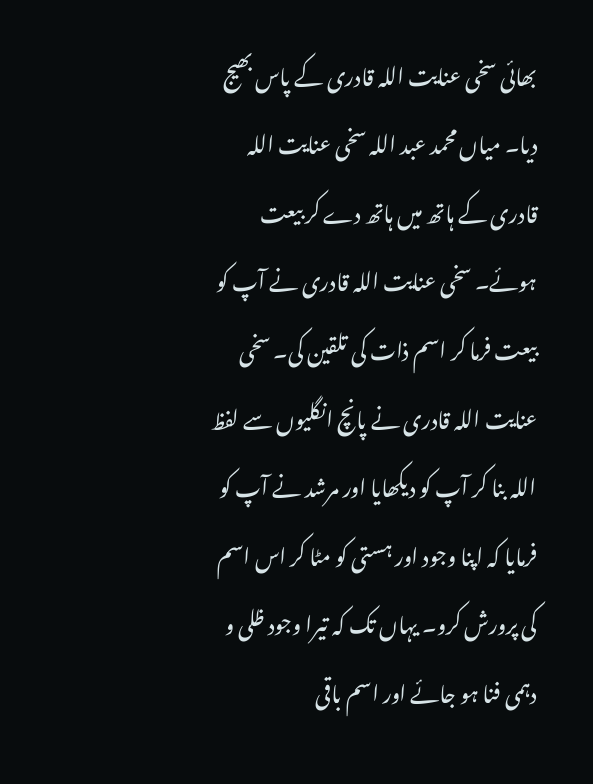بھائی سخی عنایت اللہ قادری کے پاس بھیج دیا۔ میاں محمد عبد اللہ سخی عنایت اللہ قادری کے ہاتھ میں ہاتھ دے کر بیعت ہوئے۔ سخی عنایت اللہ قادری نے آپ کو بیعت فرما کر اسم ذات کی تلقین کی۔ سخی عنایت اللہ قادری نے پانچ انگلیوں سے لفظ اللہ بنا کر آپ کو دیکھایا اور مرشد نے آپ کو فرمایا کہ اپنا وجود اور ہستی کو مٹا کر اس اسم کی پرورش کرو۔ یہاں تک کہ تیرا وجود ظلی و دہمی فنا ہو جائے اور اسم باقی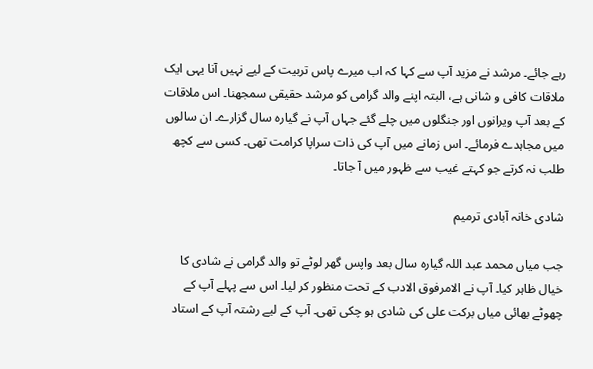رہے جائے۔ مرشد نے مزید آپ سے کہا کہ اب میرے پاس تربیت کے لیے نہیں آنا یہی ایک ملاقات کافی و شانی ہے، البتہ اپنے والد گرامی کو مرشد حقیقی سمجھنا۔ اس ملاقات کے بعد آپ ویرانوں اور جنگلوں میں چلے گئے جہاں آپ نے گیارہ سال گزارے۔ ان سالوں میں مجاہدے فرمائے۔ اس زمانے میں آپ کی ذات سراپا کرامت تھی۔ کسی سے کچھ طلب نہ کرتے جو کہتے غیب سے ظہور میں آ جاتا۔

شادی خانہ آبادی ترمیم

جب میاں محمد عبد اللہ گیارہ سال بعد واپس گھر لوٹے تو والد گرامی نے شادی کا خیال ظاہر کیا۔ آپ نے الامرفوق الادب کے تحت منظور کر لیا۔ اس سے پہلے آپ کے چھوٹے بھائی میاں برکت علی کی شادی ہو چکی تھی۔ آپ کے لیے رشتہ آپ کے استاد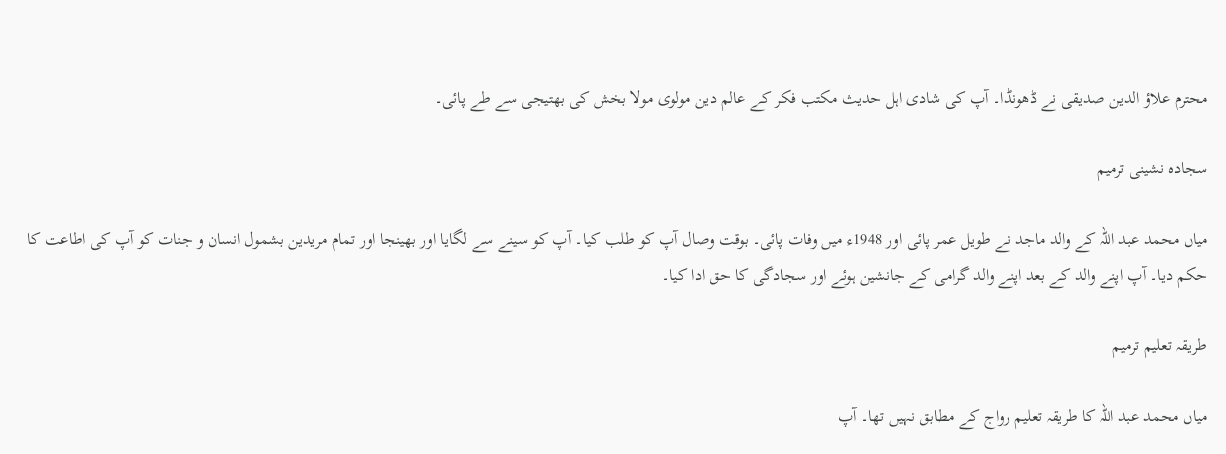محترم علاؤ الدین صدیقی نے ڈھونڈا۔ آپ کی شادی اہل حدیث مکتب فکر کے عالم دین مولوی مولا بخش کی بھتیجی سے طے پائی۔

سجادہ نشینی ترمیم

میاں محمد عبد اللہ کے والد ماجد نے طویل عمر پائی اور 1948ء میں وفات پائی۔ بوقت وصال آپ کو طلب کیا۔ آپ کو سینے سے لگایا اور بھینجا اور تمام مریدین بشمول انسان و جنات کو آپ کی اطاعت کا حکم دیا۔ آپ اپنے والد کے بعد اپنے والد گرامی کے جانشین ہوئے اور سجادگی کا حق ادا کیا۔

طریقہ تعلیم ترمیم

میاں محمد عبد اللہ کا طریقہ تعلیم رواج کے مطابق نہیں تھا۔ آپ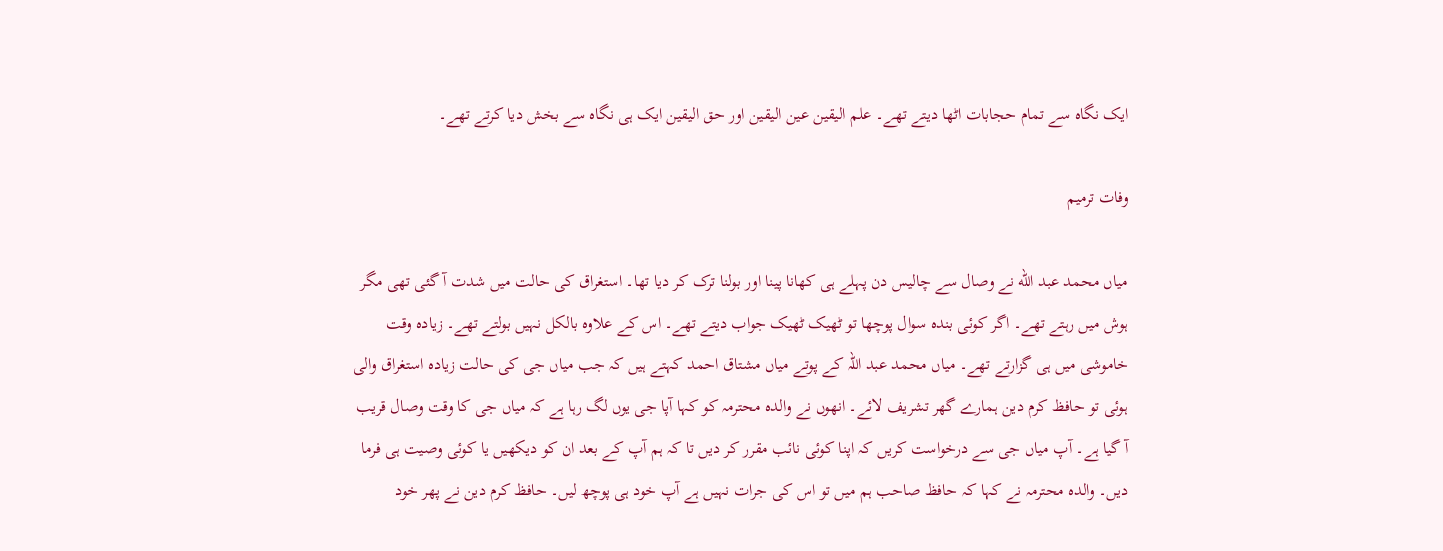ایک نگاہ سے تمام حجابات اٹھا دیتے تھے۔ علم الیقین عین الیقین اور حق الیقین ایک ہی نگاہ سے بخش دیا کرتے تھے۔

وفات ترمیم

میاں محمد عبد الله نے وصال سے چالیس دن پہلے ہی کھانا پینا اور بولنا ترک کر دیا تھا۔ استغراق کی حالت میں شدت آ گئی تھی مگر ہوش میں رہتے تھے۔ اگر کوئی بندہ سوال پوچھا تو ٹھیک ٹھیک جواب دیتے تھے۔ اس کے علاوہ بالکل نہیں بولتے تھے۔ زیادہ وقت خاموشی میں ہی گزارتے تھے۔ میاں محمد عبد اللہ کے پوتے میاں مشتاق احمد کہتے ہیں کہ جب میاں جی کی حالت زیادہ استغراق والی ہوئی تو حافظ کرم دین ہمارے گھر تشریف لائے۔ انھوں نے والدہ محترمہ کو کہا آپا جی یوں لگ رہا ہے کہ میاں جی کا وقت وصال قریب آ گیا ہے۔ آپ میاں جی سے درخواست کریں کہ اپنا کوئی نائب مقرر کر دیں تا کہ ہم آپ کے بعد ان کو دیکھیں یا کوئی وصیت ہی فرما دیں۔ والدہ محترمہ نے کہا کہ حافظ صاحب ہم میں تو اس کی جرات نہیں ہے آپ خود ہی پوچھ لیں۔ حافظ کرم دین نے پھر خود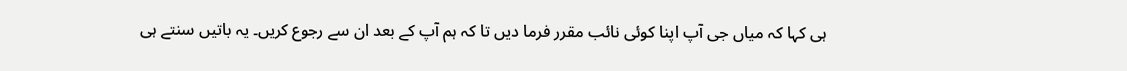ہی کہا کہ میاں جی آپ اپنا کوئی نائب مقرر فرما دیں تا کہ ہم آپ کے بعد ان سے رجوع کریں۔ یہ باتیں سنتے ہی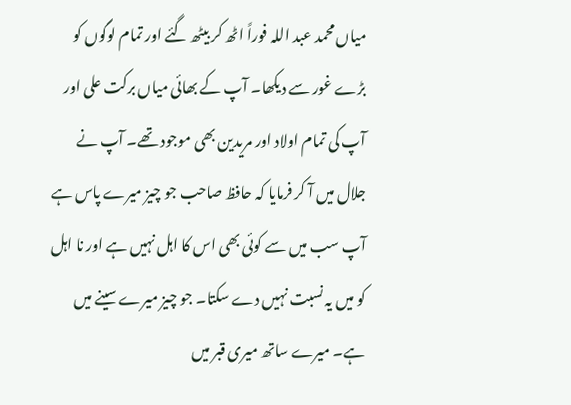میاں محمد عبد اللہ فوراً اٹھ کر بیٹھ گئے اور تمام لوگوں کو بڑے غور سے دیکھا۔ آپ کے بھائی میاں برکت علی اور آپ کی تمام اولاد اور مریدین بھی موجود تھے۔ آپ نے جلال میں آ کر فرمایا کہ حافظ صاحب جو چیز میرے پاس ہے آپ سب میں سے کوئی بھی اس کا اہل نہیں ہے اور نا اہل کو میں یہ نسبت نہیں دے سکتا۔ جو چیز میرے سینے میں ہے۔ میرے ساتھ میری قبر میں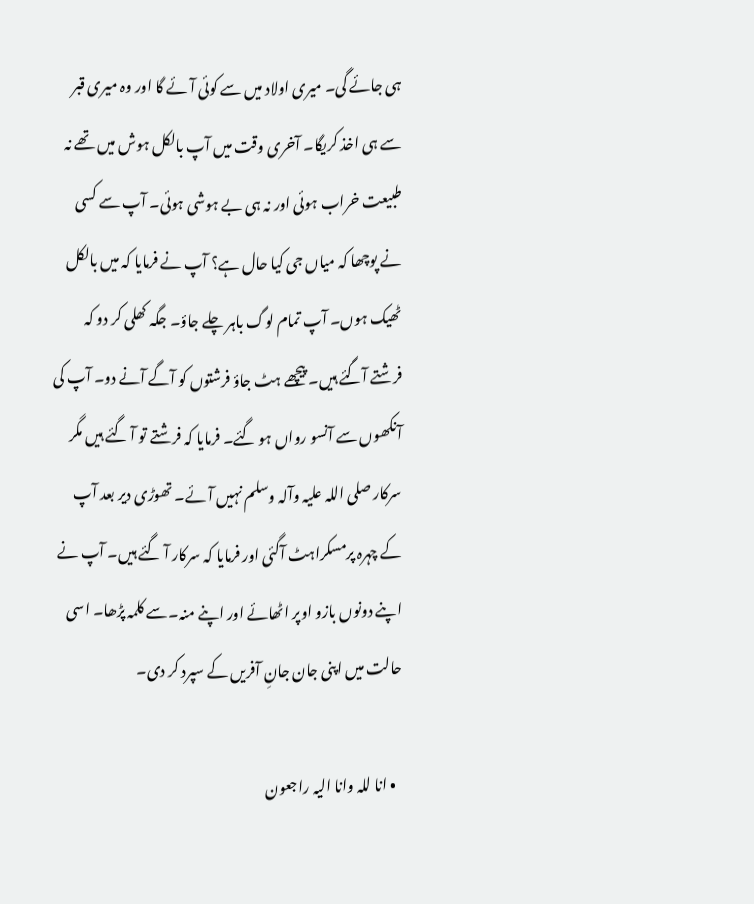ہی جائے گی۔ میری اولاد میں سے کوئی آئے گا اور وہ میری قبر سے ہی اخذ کریگا۔ آخری وقت میں آپ بالکل ہوش میں تھے نہ طبیعت خراب ہوئی اور نہ ہی بے ہوشی ہوئی۔ آپ سے کسی نے پوچھا کہ میاں جی کیا حال ہے؟ آپ نے فرمایا کہ میں بالکل ٹھیک ہوں۔ آپ تمام لوگ باہر چلے جاؤ۔ جگہ کھلی کر دو کہ فرشتے آگئے ہیں۔ پیچھے ہٹ جاؤ فرشتوں کو آگے آنے دو۔ آپ کی آنکھوں سے آنسو رواں ہو گئے۔ فرمایا کہ فرشتے تو آ گئے ہیں مگر سرکار صلی اللہ علیہ وآلہ وسلم نہیں آئے۔ تھوڑی دیر بعد آپ کے چہرہ پرمسکراہٹ آگئی اور فرمایا کہ سرکار آ گئے ہیں۔ آپ نے اپنے دونوں بازو اوپر اٹھائے اور اپنے منہ۔سے کلمہ پڑھا۔ اسی حالت میں اپنی جان جانِ آفریں کے سپرد کر دی۔

  • انا للہ وانا الیہ راجعون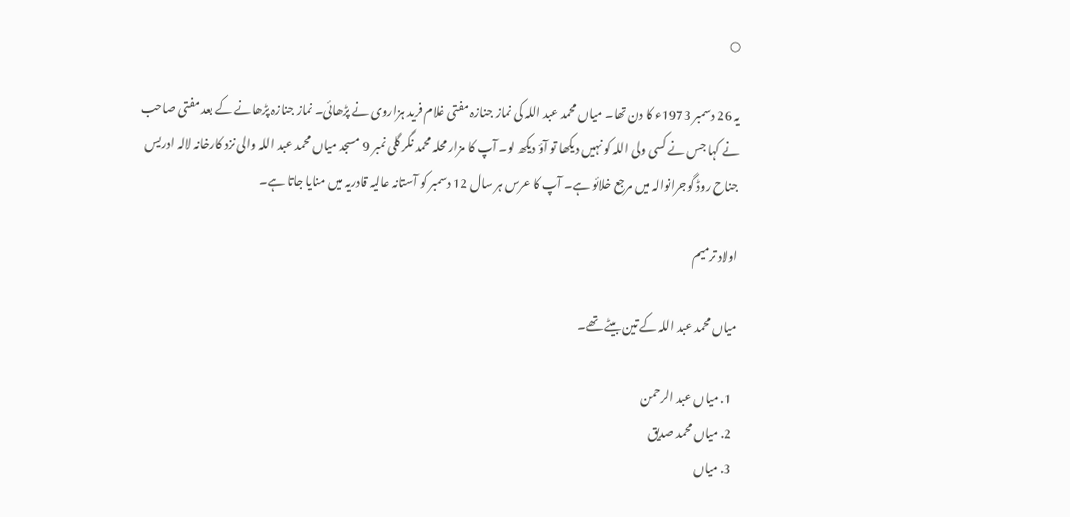○

یہ 26 دسمبر 1973ء کا دن تھا۔ میاں محمد عبد اللہ کی نماز جنازہ مفتی غلام فرید ہزاروی نے پڑھائی۔ نماز جنازہ پڑھانے کے بعد مفتی صاحب نے کہا جس نے کسی ولی اللہ کو نہیں دیکھا تو آؤ دیکھ لو۔ آپ کا مزار محلہ محمد نگر گلی نمبر 9 مسجد میاں محمد عبد اللہ والی نزد کارخانہ لالہ ادریس جناح روڈ گوجرانوالہ میں مرجع خلائو ہے۔ آپ کا عرس ہر سال 12 دسمبر کو آستانہ عالیہ قادریہ میں منایا جاتا ہے۔

اولاد ترمیم

میاں محمد عبد اللہ کے تین بیٹے تھے۔

  1. میاں عبد الرحمن
  2. میاں محمد صدیق
  3. میاں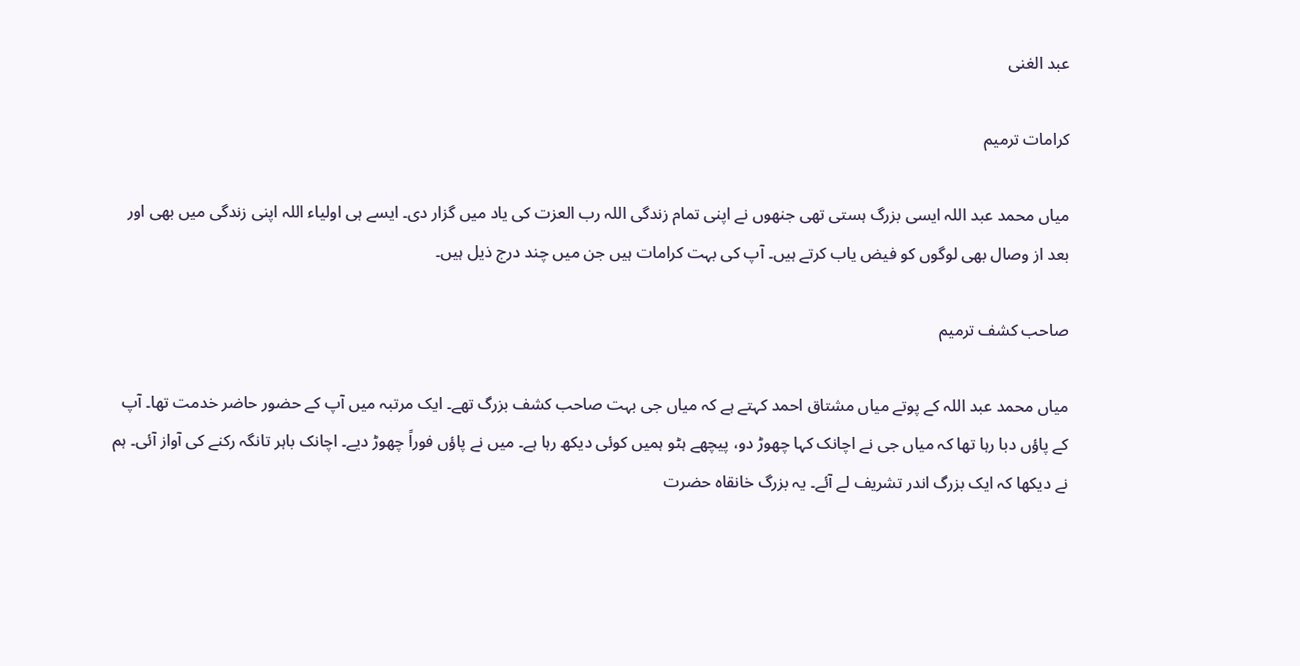عبد الغنی

کرامات ترمیم

میاں محمد عبد اللہ ایسی بزرگ ہستی تھی جنھوں نے اپنی تمام زندگی اللہ رب العزت کی یاد میں گزار دی۔ ایسے ہی اولیاء اللہ اپنی زندگی میں بھی اور بعد از وصال بھی لوگوں کو فیض یاب کرتے ہیں۔ آپ کی بہت کرامات ہیں جن میں چند درج ذیل ہیں۔

صاحب کشف ترمیم

میاں محمد عبد اللہ کے پوتے میاں مشتاق احمد کہتے ہے کہ میاں جی بہت صاحب کشف بزرگ تھے۔ ایک مرتبہ میں آپ کے حضور حاضر خدمت تھا۔ آپ کے پاؤں دبا رہا تھا کہ میاں جی نے اچانک کہا چھوڑ دو، پیچھے ہٹو ہمیں کوئی دیکھ رہا ہے۔ میں نے پاؤں فوراً چھوڑ دیے۔ اچانک باہر تانگہ رکنے کی آواز آئی۔ ہم نے دیکھا کہ ایک بزرگ اندر تشریف لے آئے۔ یہ بزرگ خانقاه حضرت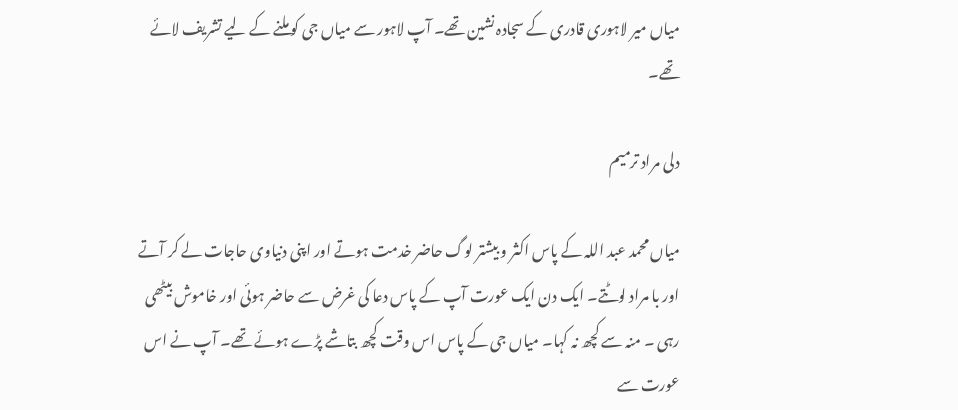میاں میر لاہوری قادری کے سجادہ نشین تھے۔ آپ لاہور سے میاں جی کو ملنے کے لیے تشریف لائے تھے۔

دلی مراد ترمیم

میاں محمد عبد اللہ کے پاس اکثر و بیشتر لوگ حاضر خدمت ہوتے اور اپنی دنیاوی حاجات لے کر آتے اور با مراد لوٹتے۔ ایک دن ایک عورت آپ کے پاس دعا کی غرض سے حاضر ہوئی اور خاموش بیٹھی رہی ۔ منہ سے کچھ نہ کہا۔ میاں جی کے پاس اس وقت کچھ بتاشے پڑے ہوئے تھے۔ آپ نے اس عورت سے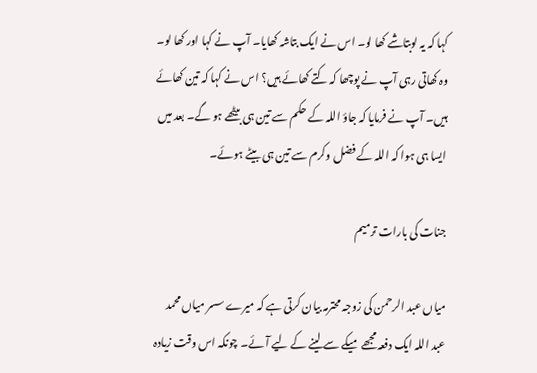کہا کہ یہ لوبتاشے کھا لو۔ اس نے ایک بتاشہ کھایا۔ آپ نے کہا اور کھا لو۔ وہ کھاتی رہی آپ نے پوچھا کہ کتے کھائے ہیں؟ اس نے کہا کہ تین کھائے ہیں۔ آپ نے فرمایا کہ جاؤ اللہ کے حکم سے تین ہی بیٹھے ہو گے۔ بعد میں ایسا ہی ہوا کہ اللہ کے فضل وکرم سے تین ہی بیٹے ہوئے۔

جنات کی بارات ترمیم

میاں عبد الرحمن کی زوجہ محترمہ بیان کرتی ہے کہ میرے سسر میاں محمد عبد اللہ ایک دفعہ مجھے میکے سے لینے کے لیے آئے۔ چونکہ اس وقت زیادہ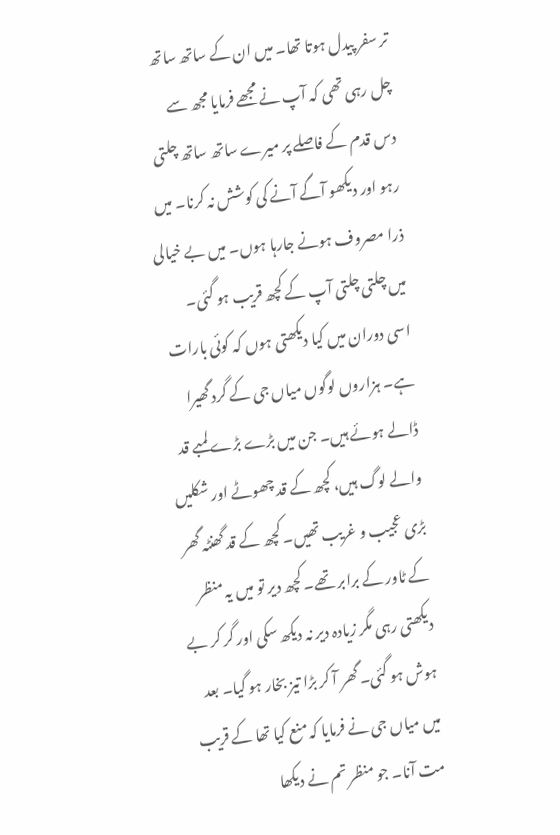تر سفر پیدل ہوتا تھا۔ میں ان کے ساتھ ساتھ چل رہی تھی کہ آپ نے مجھے فرمایا مجھ سے دس قدم کے فاصلے پر میرے ساتھ ساتھ چلتی رہو اور دیکھو آگے آنے کی کوشش نہ کرنا۔ میں ذرا مصروف ہونے جارہا ہوں۔ میں بے خیالی میں چلتی چلتی آپ کے کچھ قریب ہو گئی۔ اسی دوران میں کیا دیکھتی ہوں کہ کوئی بارات ہے۔ ہزاروں لوگوں میاں جی کے گرد گھیرا ڈالے ہوئے ہیں۔ جن میں بڑے بڑے لمبے قد والے لوگ ہیں، کچھ کے قد چھوٹے اور شکلیں بڑی عجیب و غریب تھیں۔ کچھ کے قد گھنٹہ گھر کے ٹاور کے برابر تھے۔ کچھ دیر تو میں یہ منظر دیکھتی رہی مگر زیادہ دیر نہ دیکھ سکی اور گر کر بے ہوش ہو گئی۔ گھر آ کر بڑا تیز بخار ہو گیا۔ بعد میں میاں جی نے فرمایا کہ منع کیا تھا کے قریب مت آنا۔ جو منظر تم نے دیکھا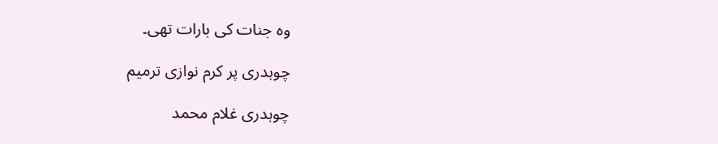وہ جنات کی بارات تھی۔

چوہدری پر کرم نوازی ترمیم

چوہدری غلام محمد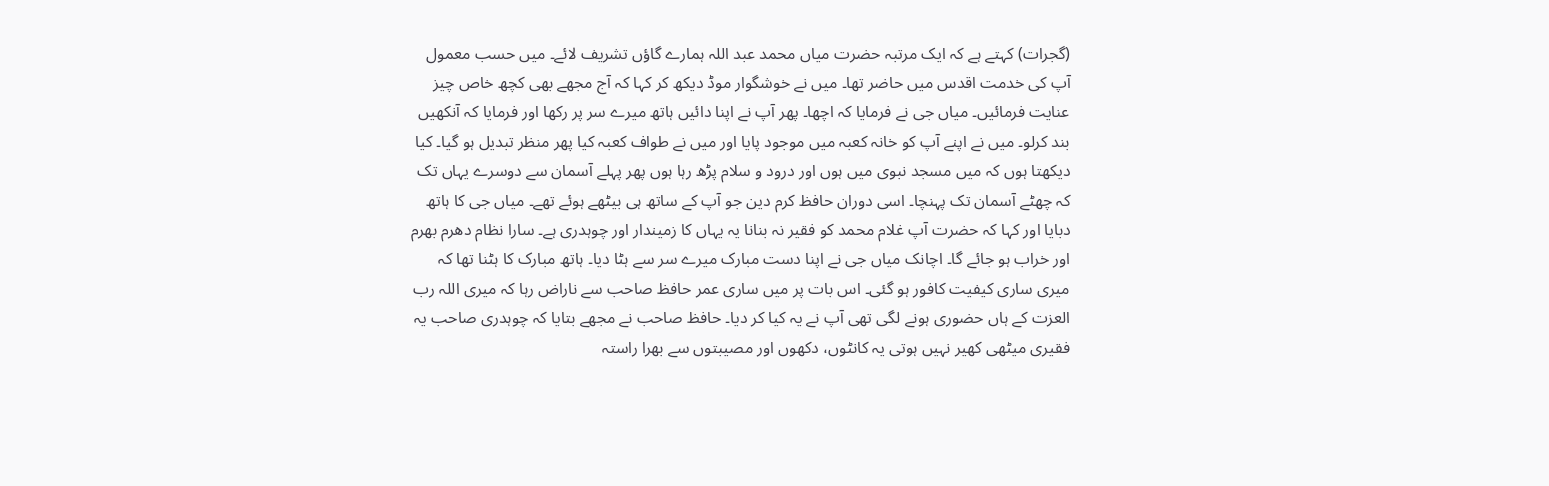(گجرات) کہتے ہے کہ ایک مرتبہ حضرت میاں محمد عبد اللہ ہمارے گاؤں تشریف لائے۔ میں حسب معمول آپ کی خدمت اقدس میں حاضر تھا۔ میں نے خوشگوار موڈ دیکھ کر کہا کہ آج مجھے بھی کچھ خاص چیز عنایت فرمائیں۔ میاں جی نے فرمایا کہ اچھا۔ پھر آپ نے اپنا دائیں ہاتھ میرے سر پر رکھا اور فرمایا کہ آنکھیں بند کرلو۔ میں نے اپنے آپ کو خانہ کعبہ میں موجود پایا اور میں نے طواف کعبہ کیا پھر منظر تبدیل ہو گیا۔ کیا دیکھتا ہوں کہ میں مسجد نبوی میں ہوں اور درود و سلام پڑھ رہا ہوں پھر پہلے آسمان سے دوسرے یہاں تک کہ چھٹے آسمان تک پہنچا۔ اسی دوران حافظ کرم دین جو آپ کے ساتھ ہی بیٹھے ہوئے تھے۔ میاں جی کا ہاتھ دبایا اور کہا کہ حضرت آپ غلام محمد کو فقیر نہ بنانا یہ یہاں کا زمیندار اور چوہدری ہے۔ سارا نظام دھرم بھرم اور خراب ہو جائے گا۔ اچانک میاں جی نے اپنا دست مبارک میرے سر سے ہٹا دیا۔ ہاتھ مبارک کا ہٹنا تھا کہ میری ساری کیفیت کافور ہو گئی۔ اس بات پر میں ساری عمر حافظ صاحب سے ناراض رہا کہ میری اللہ رب العزت کے ہاں حضوری ہونے لگی تھی آپ نے یہ کیا کر دیا۔ حافظ صاحب نے مجھے بتایا کہ چوہدری صاحب یہ فقیری میٹھی کھیر نہیں ہوتی یہ کانٹوں، دکھوں اور مصیبتوں سے بھرا راستہ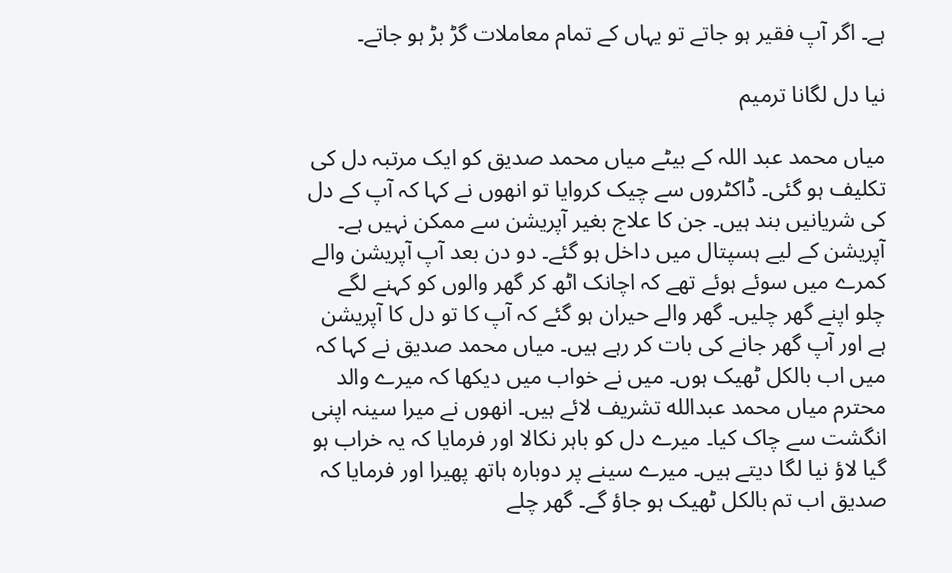ہے۔ اگر آپ فقیر ہو جاتے تو یہاں کے تمام معاملات گڑ بڑ ہو جاتے۔

نیا دل لگانا ترمیم

میاں محمد عبد اللہ کے بیٹے میاں محمد صدیق کو ایک مرتبہ دل کی تکلیف ہو گئی۔ ڈاکٹروں سے چیک کروایا تو انھوں نے کہا کہ آپ کے دل کی شریانیں بند ہیں۔ جن کا علاج بغیر آپریشن سے ممکن نہیں ہے۔ آپریشن کے لیے ہسپتال میں داخل ہو گئے۔ دو دن بعد آپ آپریشن والے کمرے میں سوئے ہوئے تھے کہ اچانک اٹھ کر گھر والوں کو کہنے لگے چلو اپنے گھر چلیں۔ گھر والے حیران ہو گئے کہ آپ کا تو دل کا آپریشن ہے اور آپ گھر جانے کی بات کر رہے ہیں۔ میاں محمد صدیق نے کہا کہ میں اب بالکل ٹھیک ہوں۔ میں نے خواب میں دیکھا کہ میرے والد محترم میاں محمد عبدالله تشریف لائے ہیں۔ انھوں نے میرا سینہ اپنی انگشت سے چاک کیا۔ میرے دل کو باہر نکالا اور فرمایا کہ یہ خراب ہو گیا لاؤ نیا لگا دیتے ہیں۔ میرے سینے پر دوبارہ ہاتھ پھیرا اور فرمایا کہ صدیق اب تم بالکل ٹھیک ہو جاؤ گے۔ گھر چلے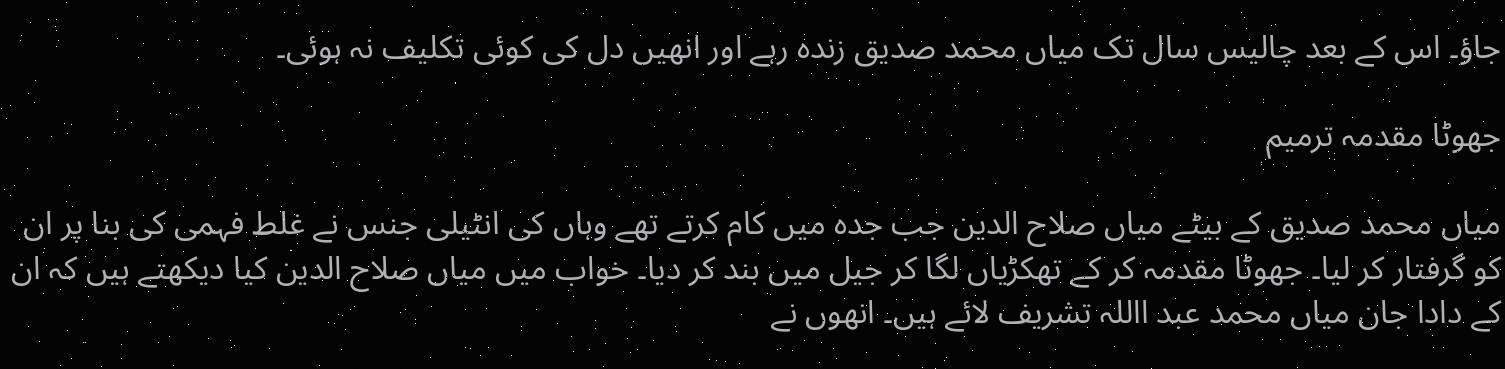جاؤ۔ اس کے بعد چالیس سال تک میاں محمد صدیق زندہ رہے اور انھیں دل کی کوئی تکلیف نہ ہوئی۔

جھوٹا مقدمہ ترمیم

میاں محمد صدیق کے بیٹے میاں صلاح الدین جب جدہ میں کام کرتے تھے وہاں کی انٹیلی جنس نے غلط فہمی کی بنا پر ان کو گرفتار کر لیا۔ جھوٹا مقدمہ کر کے تھکڑیاں لگا کر جیل میں بند کر دیا۔ خواب میں میاں صلاح الدین کیا دیکھتے ہیں کہ ان کے دادا جان میاں محمد عبد االلہ تشریف لائے ہیں۔ انھوں نے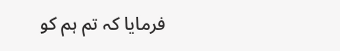فرمایا کہ تم ہم کو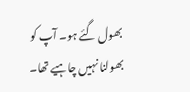بھول گئے ہو۔ آپ کو بھولنا نہیں چاہیے تھا۔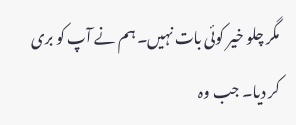مگر چلو خیر کوئی بات نہیں۔ ہم نے آپ کو بری کر دیا۔ جب وہ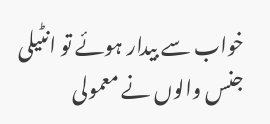خواب سے بیدار ہوئے تو انٹیلی جنس والوں نے معمولی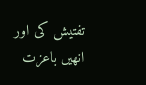تفتیش کی اور انھیں باعزت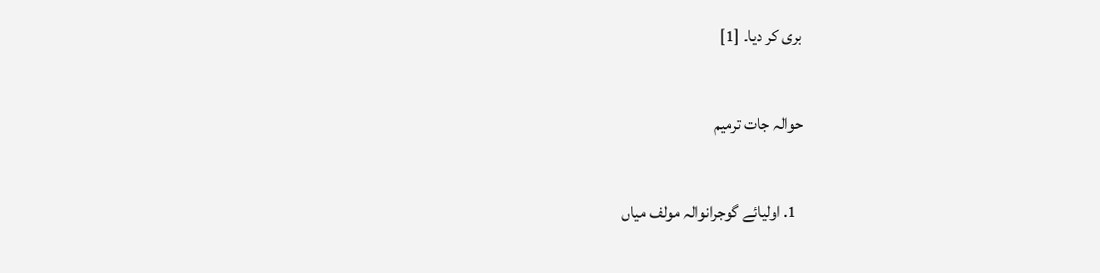بری کر دیا۔ [1]

حوالہ جات ترمیم

  1. اولیائے گوجرانوالہ مولف میاں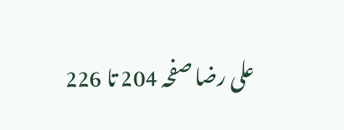علی رضا صفحہ 204 تا 226